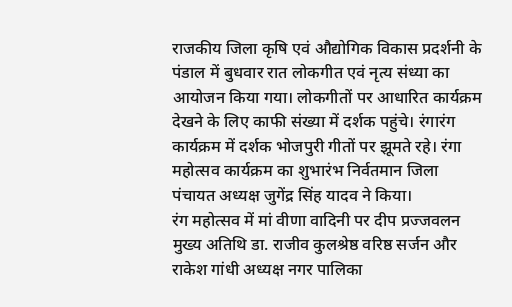राजकीय जिला कृषि एवं औद्योगिक विकास प्रदर्शनी के पंडाल में बुधवार रात लोकगीत एवं नृत्य संध्या का आयोजन किया गया। लोकगीतों पर आधारित कार्यक्रम देखने के लिए काफी संख्या में दर्शक पहुंचे। रंगारंग कार्यक्रम में दर्शक भोजपुरी गीतों पर झूमते रहे। रंगा महोत्सव कार्यक्रम का शुभारंभ निर्वतमान जिला पंचायत अध्यक्ष जुगेंद्र सिंह यादव ने किया।
रंग महोत्सव में मां वीणा वादिनी पर दीप प्रज्जवलन मुख्य अतिथि डा. राजीव कुलश्रेष्ठ वरिष्ठ सर्जन और राकेश गांधी अध्यक्ष नगर पालिका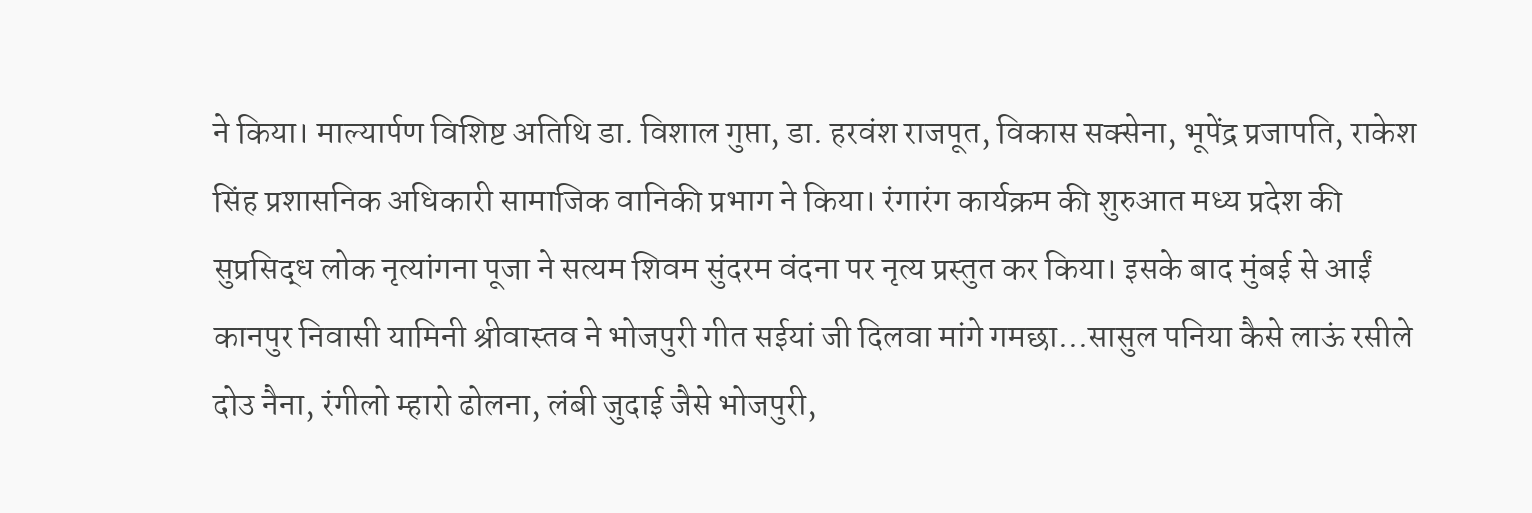ने किया। माल्यार्पण विशिष्ट अतिथि डा. विशाल गुप्ता, डा. हरवंश राजपूत, विकास सक्सेना, भूपेंद्र प्रजापति, राकेश सिंह प्रशासनिक अधिकारी सामाजिक वानिकी प्रभाग ने किया। रंगारंग कार्यक्रम की शुरुआत मध्य प्रदेश की सुप्रसिद्ध लोक नृत्यांगना पूजा ने सत्यम शिवम सुंदरम वंदना पर नृत्य प्रस्तुत कर किया। इसके बाद मुंबई से आईं कानपुर निवासी यामिनी श्रीवास्तव ने भोजपुरी गीत सईयां जी दिलवा मांगे गमछा...सासुल पनिया कैसे लाऊं रसीले दोउ नैना, रंगीलो म्हारो ढोलना, लंबी जुदाई जैसे भोजपुरी,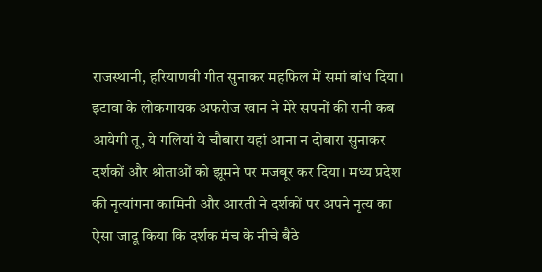राजस्थानी, हरियाणवी गीत सुनाकर महफिल में समां बांध दिया। इटावा के लोकगायक अफरोज खान ने मेरे सपनों की रानी कब आयेगी तू, ये गलियां ये चौबारा यहां आना न दोबारा सुनाकर दर्शकों और श्रोताओं को झूमने पर मजबूर कर दिया। मध्य प्रदेश की नृत्यांगना कामिनी और आरती ने दर्शकों पर अपने नृत्य का ऐसा जादू किया कि दर्शक मंच के नीचे बैठे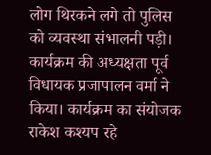लोग थिरकने लगे तो पुलिस को व्यवस्था संभालनी पड़ी। कार्यक्रम की अध्यक्षता पूर्व विधायक प्रजापालन वर्मा ने किया। कार्यक्रम का संयोजक राकेश कश्यप रहे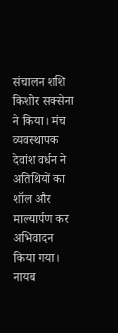संचालन शशि किशोर सक्सेना ने किया। मंच व्यवस्थापक देवांश वर्धन ने अतिथियों का शॉल और माल्यार्पण कर अभिवादन किया गया।
नायब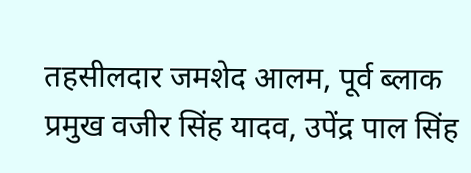तहसीलदार जमशेद आलम, पूर्व ब्लाक प्रमुख वजीर सिंह यादव, उपेंद्र पाल सिंह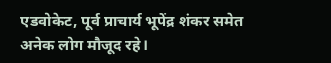एडवोकेट, पूर्व प्राचार्य भूपेंद्र शंकर समेत अनेक लोग मौजूद रहे।